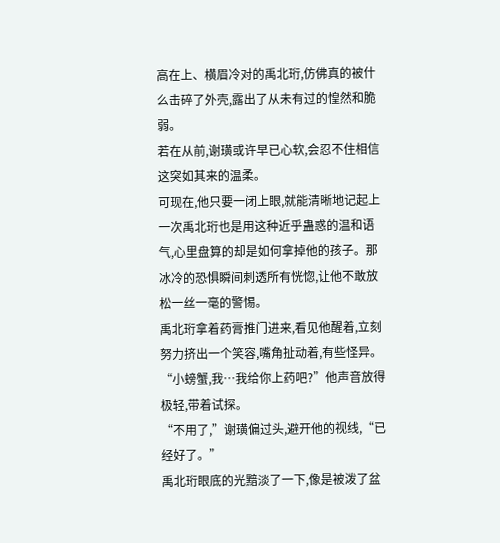高在上、横眉冷对的禹北珩,仿佛真的被什么击碎了外壳,露出了从未有过的惶然和脆弱。
若在从前,谢璜或许早已心软,会忍不住相信这突如其来的温柔。
可现在,他只要一闭上眼,就能清晰地记起上一次禹北珩也是用这种近乎蛊惑的温和语气,心里盘算的却是如何拿掉他的孩子。那冰冷的恐惧瞬间刺透所有恍惚,让他不敢放松一丝一毫的警惕。
禹北珩拿着药膏推门进来,看见他醒着,立刻努力挤出一个笑容,嘴角扯动着,有些怪异。
“小螃蟹,我…我给你上药吧?”他声音放得极轻,带着试探。
“不用了,”谢璜偏过头,避开他的视线,“已经好了。”
禹北珩眼底的光黯淡了一下,像是被泼了盆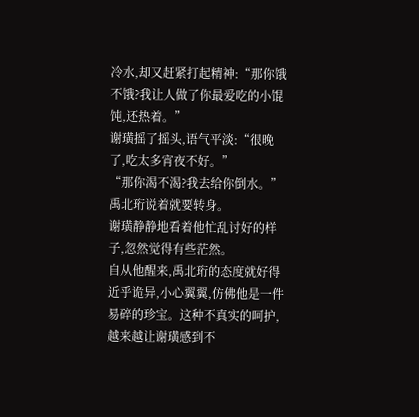冷水,却又赶紧打起精神:“那你饿不饿?我让人做了你最爱吃的小馄饨,还热着。”
谢璜摇了摇头,语气平淡:“很晚了,吃太多宵夜不好。”
“那你渴不渴?我去给你倒水。”禹北珩说着就要转身。
谢璜静静地看着他忙乱讨好的样子,忽然觉得有些茫然。
自从他醒来,禹北珩的态度就好得近乎诡异,小心翼翼,仿佛他是一件易碎的珍宝。这种不真实的呵护,越来越让谢璜感到不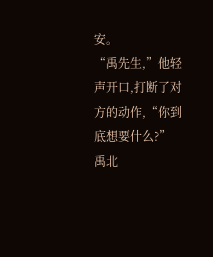安。
“禹先生,”他轻声开口,打断了对方的动作,“你到底想要什么?”
禹北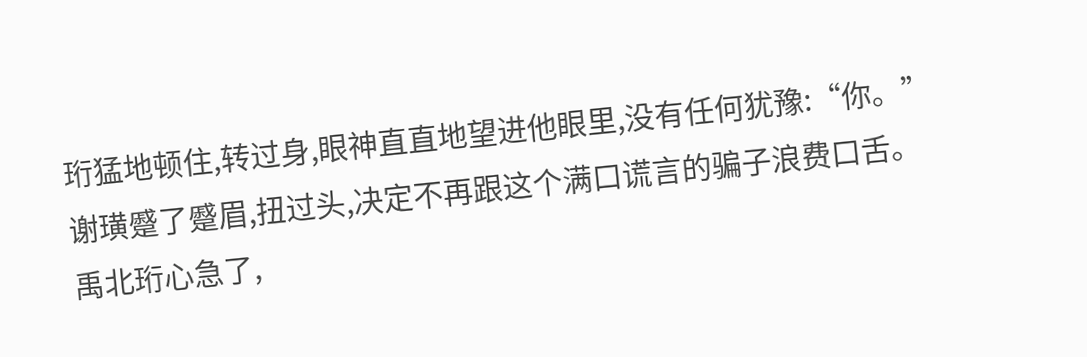珩猛地顿住,转过身,眼神直直地望进他眼里,没有任何犹豫:“你。”
谢璜蹙了蹙眉,扭过头,决定不再跟这个满口谎言的骗子浪费口舌。
禹北珩心急了,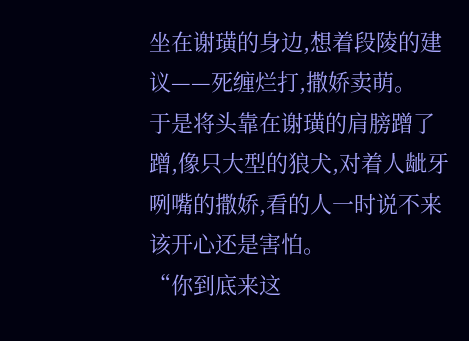坐在谢璜的身边,想着段陵的建议——死缠烂打,撒娇卖萌。
于是将头靠在谢璜的肩膀蹭了蹭,像只大型的狼犬,对着人龇牙咧嘴的撒娇,看的人一时说不来该开心还是害怕。
“你到底来这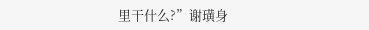里干什么?”谢璜身